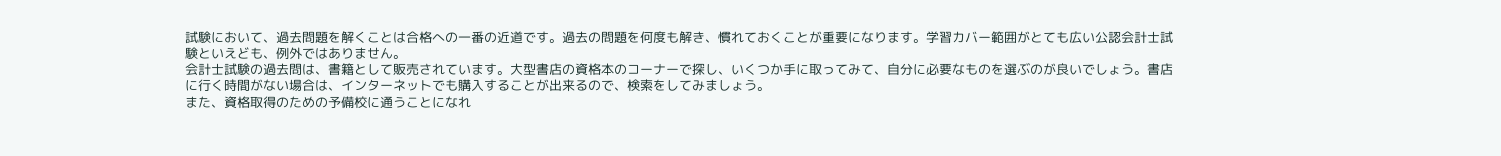試験において、過去問題を解くことは合格への一番の近道です。過去の問題を何度も解き、慣れておくことが重要になります。学習カバー範囲がとても広い公認会計士試験といえども、例外ではありません。
会計士試験の過去問は、書籍として販売されています。大型書店の資格本のコーナーで探し、いくつか手に取ってみて、自分に必要なものを選ぶのが良いでしょう。書店に行く時間がない場合は、インターネットでも購入することが出来るので、検索をしてみましょう。
また、資格取得のための予備校に通うことになれ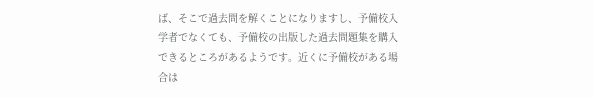ば、そこで過去問を解くことになりますし、予備校入学者でなくても、予備校の出版した過去問題集を購入できるところがあるようです。近くに予備校がある場合は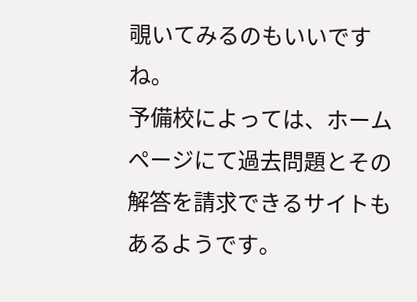覗いてみるのもいいですね。
予備校によっては、ホームページにて過去問題とその解答を請求できるサイトもあるようです。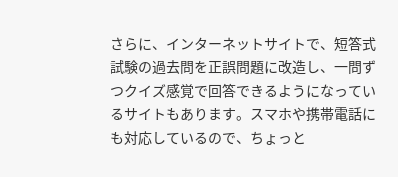さらに、インターネットサイトで、短答式試験の過去問を正誤問題に改造し、一問ずつクイズ感覚で回答できるようになっているサイトもあります。スマホや携帯電話にも対応しているので、ちょっと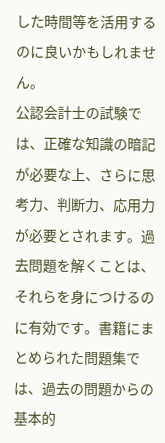した時間等を活用するのに良いかもしれません。
公認会計士の試験では、正確な知識の暗記が必要な上、さらに思考力、判断力、応用力が必要とされます。過去問題を解くことは、それらを身につけるのに有効です。書籍にまとめられた問題集では、過去の問題からの基本的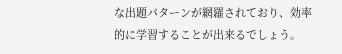な出題パターンが網羅されており、効率的に学習することが出来るでしょう。